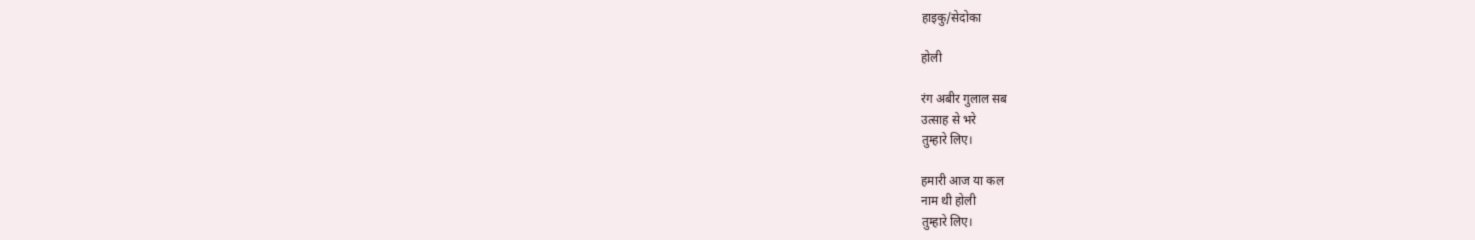हाइकु/सेदोका

होली

रंग अबीर गुलाल सब
उत्साह से भरे
तुम्हारे लिए।

हमारी आज या कल
नाम थी होली
तुम्हारे लिए।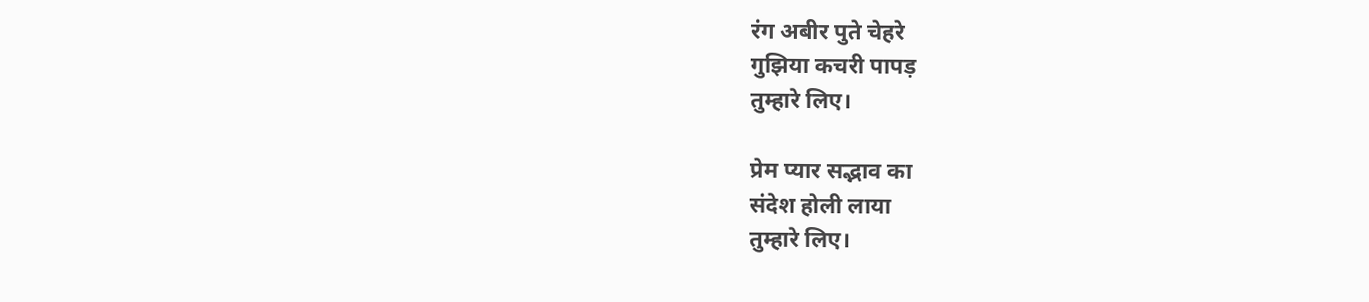रंग अबीर पुते चेहरे
गुझिया कचरी पापड़
तुम्हारे लिए।

प्रेम प्यार सद्भाव का
संदेश होली लाया
तुम्हारे लिए।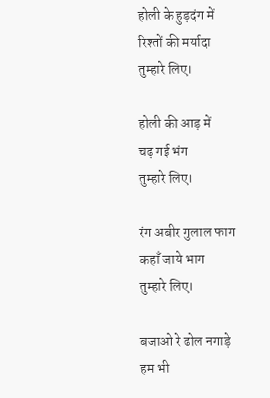होली के हुड़दंग में
रिश्तों की मर्यादा
तुम्हारे लिए।

होली की आड़ में
चढ़ गई भंग
तुम्हारे लिए।

रंग अबीर गुलाल फाग
कहाँ जाये भाग
तुम्हारे लिए।

बजाओ रे ढोल नगाड़े
हम भी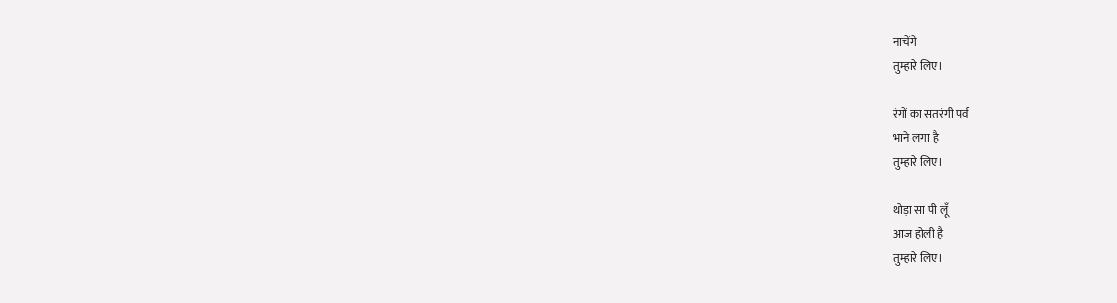नाचेंगे
तुम्हारे लिए।

रंगों का सतरंगी पर्व
भाने लगा है
तुम्हारे लिए।

थोड़ा सा पी लूँ
आज होली है
तुम्हारे लिए।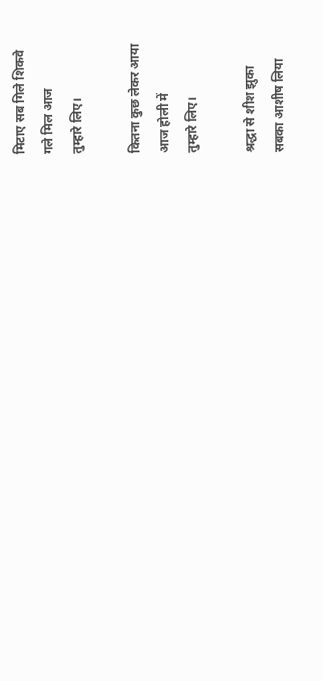मिटाए सब गिले शिकवे
गले मिल आज
तुम्हारे लिए।

कितना कुछ लेकर आया
आज होली में
तुम्हारे लिए।

श्रद्धा से शीश झुका
सबका आशीष लिया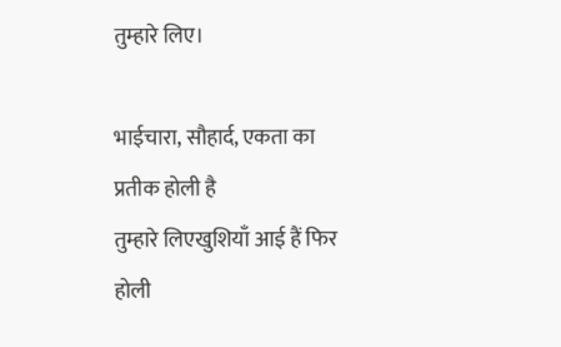तुम्हारे लिए।

भाईचारा, सौहार्द, एकता का
प्रतीक होली है
तुम्हारे लिएखुशियाँ आई हैं फिर
होली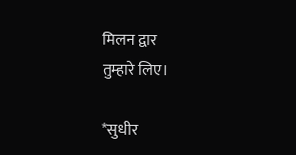मिलन द्वार
तुम्हारे लिए।

*सुधीर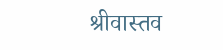श्रीवास्तव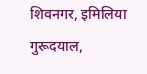शिवनगर, इमिलिया गुरूदयाल,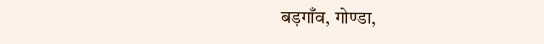बड़गाँव, गोण्डा,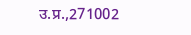उ.प्र.,271002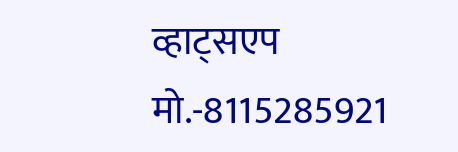व्हाट्सएप मो.-8115285921